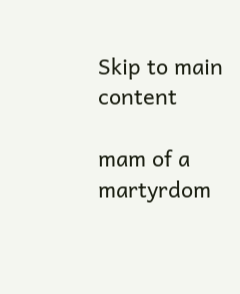Skip to main content

mam of a martyrdom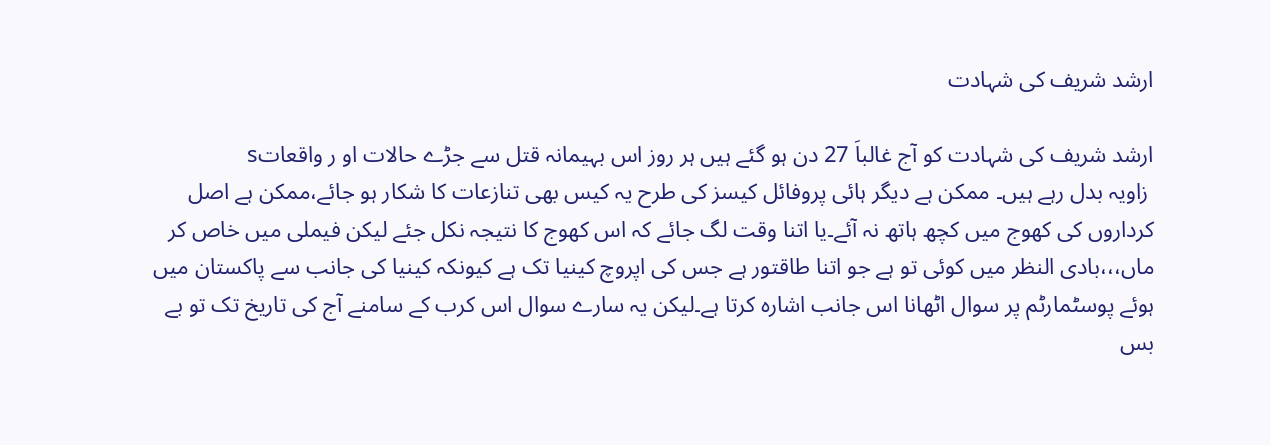ارشد شریف کی شہادت

ارشد شریف کی شہادت کو آج غالباَ 27 دن ہو گئے ہیں ہر روز اس بہیمانہ قتل سے جڑے حالات او ر واقعاتs
 زاویہ بدل رہے ہیں۔ ممکن ہے دیگر ہائی پروفائل کیسز کی طرح یہ کیس بھی تنازعات کا شکار ہو جائے،ممکن ہے اصل کرداروں کی کھوج میں کچھ ہاتھ نہ آئے۔یا اتنا وقت لگ جائے کہ اس کھوج کا نتیجہ نکل جئے لیکن فیملی میں خاص کر ماں،،،بادی النظر میں کوئی تو ہے جو اتنا طاقتور ہے جس کی اپروچ کینیا تک ہے کیونکہ کینیا کی جانب سے پاکستان میں ہوئے پوسٹمارٹم پر سوال اٹھانا اس جانب اشارہ کرتا ہے۔لیکن یہ سارے سوال اس کرب کے سامنے آج کی تاریخ تک تو بے بس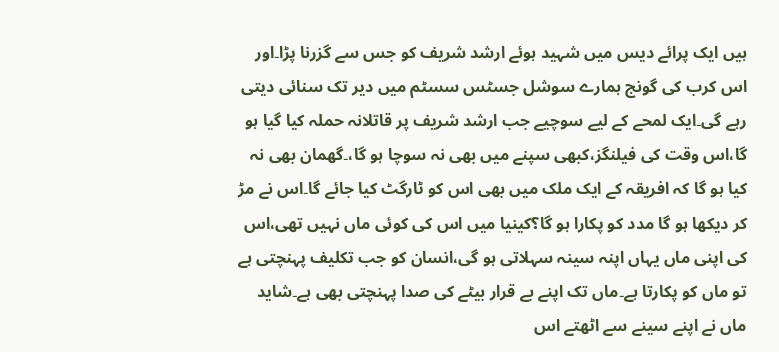ہیں ایک پرائے دیس میں شہید ہوئے ارشد شریف کو جس سے گزرنا پڑا۔اور اس کرب کی گونج ہمارے سوشل جسٹس سسٹم میں دیر تک سنائی دیتی رہے گی۔ایک لمحے کے لیے سوچیے جب ارشد شریف پر قاتلانہ حملہ کیا گیا ہو گا،اس وقت کی فیلنگز،کبھی سپنے میں بھی نہ سوچا ہو گا،۔گھمان بھی نہ کیا ہو گا کہ افریقہ کے ایک ملک میں بھی اس کو ٹارگٹ کیا جائے گا۔اس نے مڑ کر دیکھا ہو گا مدد کو پکارا ہو گا؟کینیا میں اس کی کوئی ماں نہیں تھی،اس کی اپنی ماں یہاں اپنہ سینہ سہلاتی ہو گی،انسان کو جب تکلیف پہنچتی ہے تو ماں کو پکارتا ہے۔ماں تک اپنے بے قرار بیٹے کی صدا پہنچتی بھی ہے۔شاید ماں نے اپنے سینے سے اٹھتے اس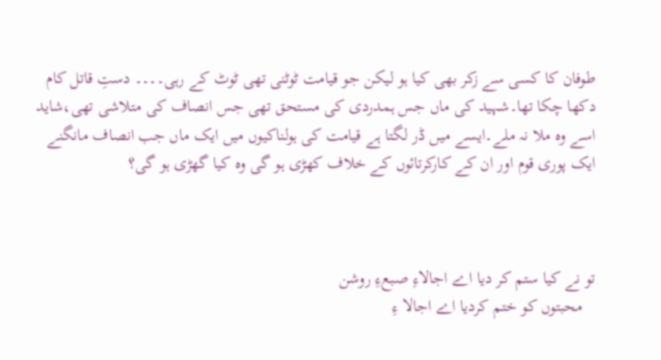طوفان کا کسی سے زکر بھی کیا ہو لیکن جو قیامت ٹوٹنی تھی ٹوٹ کے رہی۔۔۔۔ دستِ قاتل کام دکھا چکا تھا۔شہید کی ماں جس ہمدردی کی مستحق تھی جس انصاف کی متلاشی تھی،شاید اسے وہ ملا نہ ملے۔ایسے میں ڈر لگتا ہے قیامت کی ہولناکیوں میں ایک ماں جب انصاف مانگنے ایک پوری قوم اور ان کے کارکرتائوں کے خلاف کھڑی ہو گی وہ کیا گھڑی ہو گی؟



تو نے کیا ستم کر دیا اے اجالاءِ صبعءِ روشن
   محبتوں کو ختم کردیا اے اجالا ءِ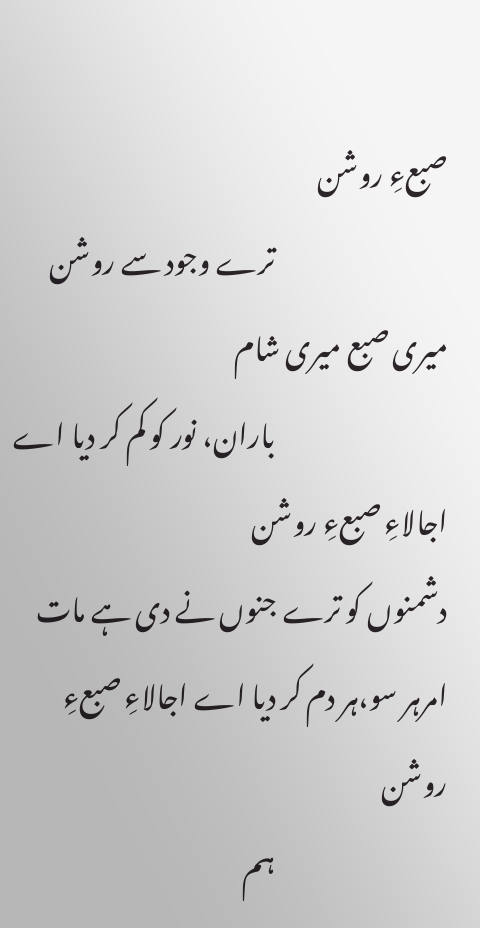صبعءِ روشن
                                ترے وجود سے روشن میری صبع میری شام
                                باران، نور کو کم کر دیا اے اجالاءِ صبعءِ روشن
دشمنوں کو ترے جنوں نے دی ہے مات
امرہر سو،ہر دم کر دیا اے اجالاءِ صبعءِ روشن
                                ہم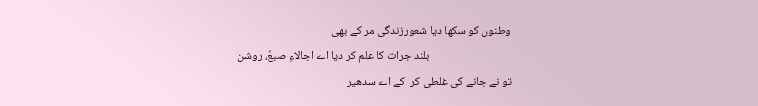وطنوں کو سکھا دیا شعورزندگی مر کے بھی
                               بلند جرات کا علم کر دیا اے اجالاءِ صبعٗ، روشن
تو نے جانے کی غلطی کر  کے اے سدھیر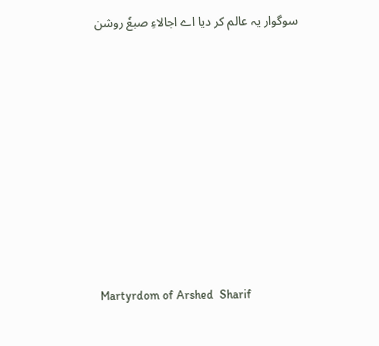سوگوار یہ عالم کر دیا اے اجالاءِ صبعٗ روشن











 Martyrdom of Arshed  Sharif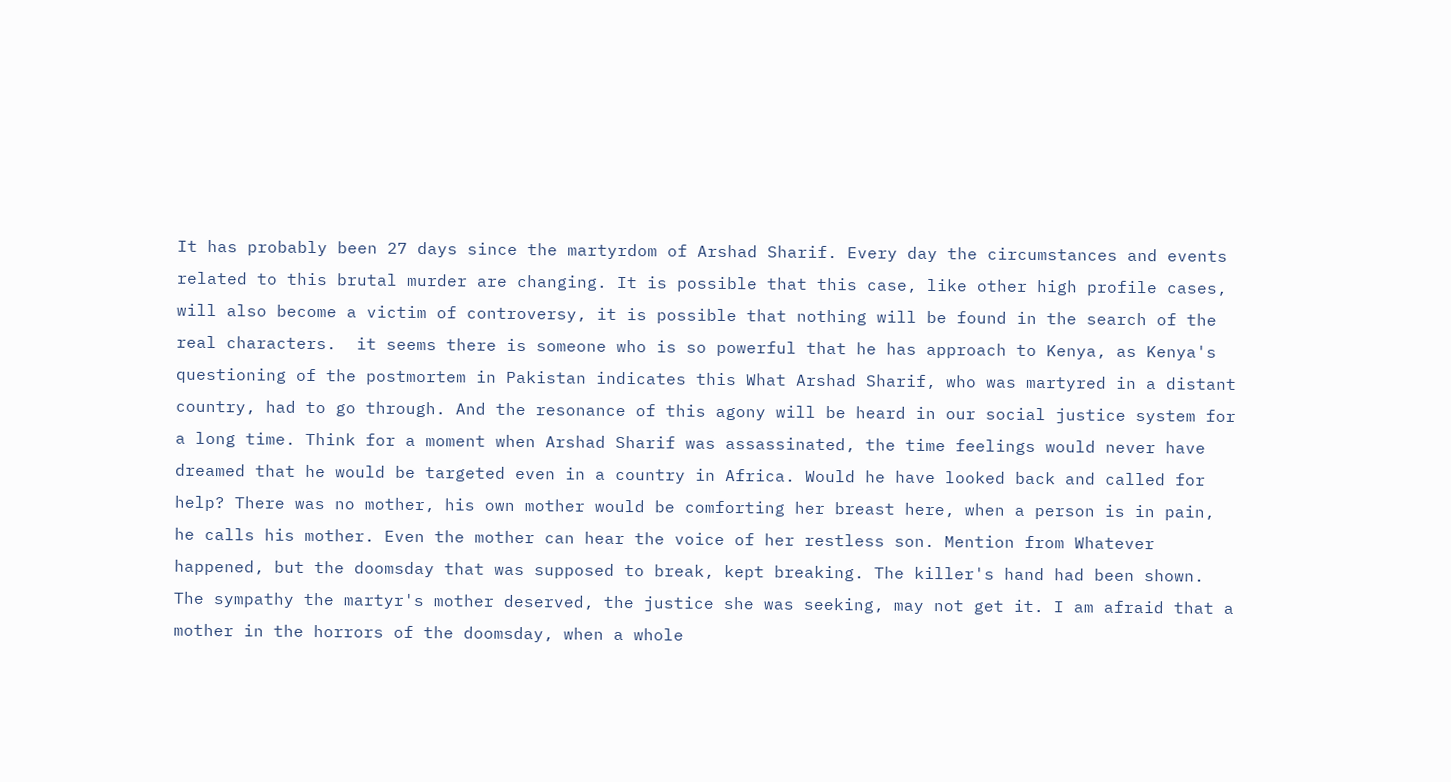It has probably been 27 days since the martyrdom of Arshad Sharif. Every day the circumstances and events related to this brutal murder are changing. It is possible that this case, like other high profile cases, will also become a victim of controversy, it is possible that nothing will be found in the search of the real characters.  it seems there is someone who is so powerful that he has approach to Kenya, as Kenya's questioning of the postmortem in Pakistan indicates this What Arshad Sharif, who was martyred in a distant country, had to go through. And the resonance of this agony will be heard in our social justice system for a long time. Think for a moment when Arshad Sharif was assassinated, the time feelings would never have dreamed that he would be targeted even in a country in Africa. Would he have looked back and called for help? There was no mother, his own mother would be comforting her breast here, when a person is in pain, he calls his mother. Even the mother can hear the voice of her restless son. Mention from Whatever happened, but the doomsday that was supposed to break, kept breaking. The killer's hand had been shown. The sympathy the martyr's mother deserved, the justice she was seeking, may not get it. I am afraid that a mother in the horrors of the doomsday, when a whole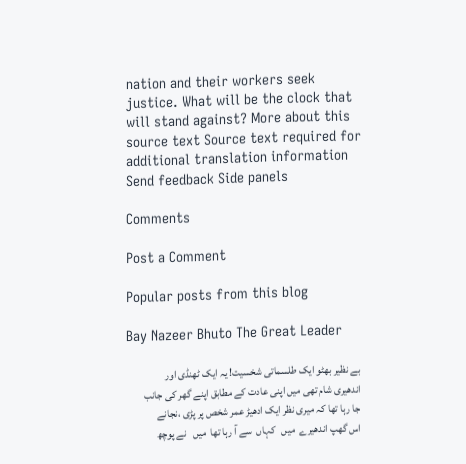nation and their workers seek justice. What will be the clock that will stand against? More about this source text Source text required for additional translation information Send feedback Side panels

Comments

Post a Comment

Popular posts from this blog

Bay Nazeer Bhuto The Great Leader

بے نظیر بھٹو ایک طلسماتی شخسیت! یہ ایک ٹھنڈی اور اندھیری شام تھی میں اپنی عادت کے مطابق اپنے گھر کی جانب جا رہا تھا کہ میری نظر ایک ادھیڑ عمر شخص پر پڑی ،نجانے  اس گھپ اندھیرے  میں   کہاں  سے آ رہا تھا  میں   نے پوچھ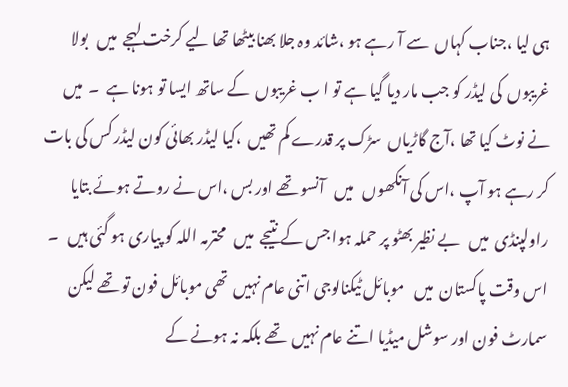ہی لیا ،جناب کہاں  سے آ رہے ہو ،شائد وہ جلا بھنا بیٹھا تھا لیے کرخت لہجے  میں   بولا غریبوں  کی لیڈر کو جب مار دیا گیا ہے تو ا ب غریبوں  کے ساتھ ایسا تو ہونا ہے  ۔  میں   نے نوٹ کیا تھا ،آج گاڑیاں  سڑک پر قدرے کم تھیں  ،کیا لیڈر بھائی کون لیڈر کس کی بات کر رہے ہو آپ ،اس کی آنکھوں   میں   آنسو تھے اور بس ،اس نے روتے ہوئے بتایا راولپنڈی  میں   بے نظیر بھٹو پر حملہ ہوا جس کے نتیجے  میں   محترمہ اللہ کو پیاری ہو گئی ہیں   ۔ اس وقت پاکستان  میں   موبائل ٹیکنالوجی اتنی عام نہیں  تھی موبائل فون تو تھے لیکن سمارٹ فون اور سوشل میڈیا اتنے عام نہیں  تھے بلکہ نہ ہونے کے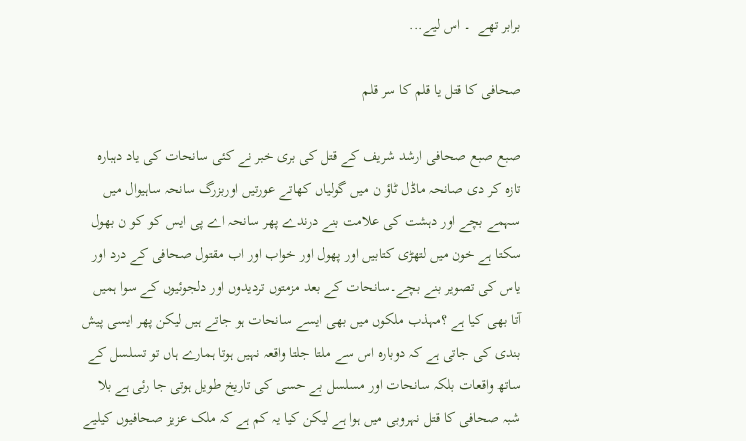برابر تھے  ۔ اس لیے...

صحافی کا قتل یا قلم کا سر قلم

صبع صبع صحافی ارشد شریف کے قتل کی بری خبر نے کئی سانحات کی یاد دہبارہ تازہ کر دی صانحہ ماڈل ٹاؤ ن میں گولیاں کھاتے عورتیں اوربزرگ سانحہ ساہیوال میں سہمے بچے اور دہشت کی علامت بنے درندے پھر سانحہ اے پی ایس کو کو ن بھول سکتا ہے خون میں لتھڑی کتابیں اور پھول اور خواب اور اب مقتول صحافی کے درد اور یاس کی تصویر بنے بچے۔سانحات کے بعد مزمتوں تردیدوں اور دلجوئیوں کے سوا ہمیں آتا بھی کیا ہے ؟مہذب ملکوں میں بھی ایسے سانحات ہو جاتے ہیں لیکن پھر ایسی پیش بندی کی جاتی ہے کہ دوبارہ اس سے ملتا جلتا واقعہ نہیں ہوتا ہمارے ہاں تو تسلسل کے ساتھ واقعات بلکہ سانحات اور مسلسل بے حسی کی تاریخ طویل ہوتی جا رئی ہے بلا شبہ صحافی کا قتل نہروبی میں ہوا ہے لیکن کیا یہ کم ہے کہ ملک عزیز صحافیوں کیلیے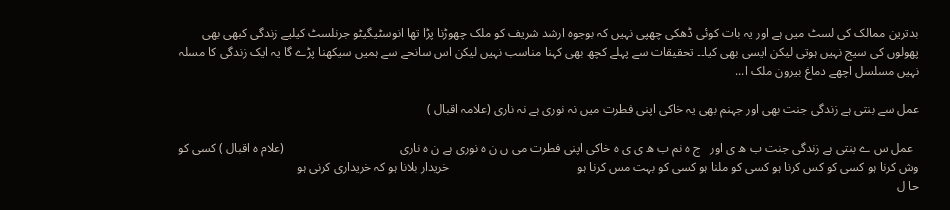بدترین ممالک کی لسٹ میں ہے اور یہ بات کوئی ڈھکی چھپی نہیں کہ بوجوہ ارشد شریف کو ملک چھوڑنا پڑا تھا انوسٹیگیٹو جرنلسٹ کیلیے زندگی کبھی بھی پھولوں کی سیج نہیں ہوتی لیکن ایسی بھی کیا۔۔ تحقیقات سے پہلے کچھ بھی کہنا مناسب نہیں لیکن اس سانحے سے ہمیں سیکھنا پڑے گا یہ ایک زندگی کا مسلہ نہیں مسلسل اچھے دماغ بیرون ملک ا...

عمل سے بنتی ہے زندگی جنت بھی اور جہنم بھی یہ خاکی اپنی فطرت میں نہ نوری ہے نہ ناری (علامہ اقبال )

  عمل س ے بنتی ہے زندگی جنت ب ھ ی اور   ج ہ نم ب ھ ی ی ہ خاکی اپنی فطرت می ں ن ہ نوری ہے ن ہ ناری                                     (علام ہ اقبال ) کسی کو وش کرنا ہو کسی کو کس کرنا ہو کسی کو ملنا ہو کسی کو بہت مس کرنا ہو                                         خریدار بلانا ہو کہ خریداری کرنی ہو                                        حا ل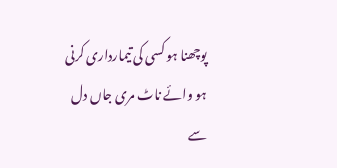پوچھنا ہو کسی کی تیمارداری کرنی ہو وائے ناٹ مری جاں دل سے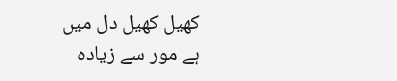کھیل کھیل دل میں ہے مور سے زیادہ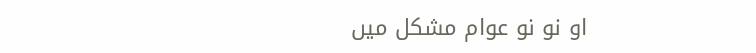او نو نو عوام مشکل میں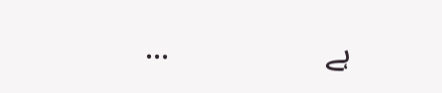ہے                    ...